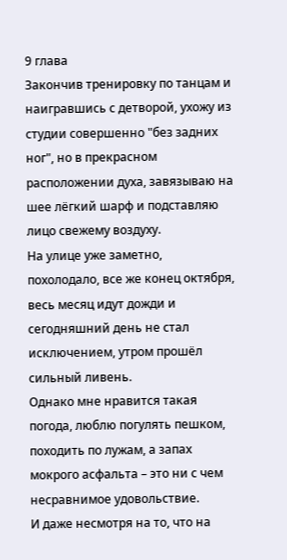9 глава
Закончив тренировку по танцам и наигравшись с детворой, ухожу из студии совершенно "без задних ног", но в прекрасном расположении духа, завязываю на шее лёгкий шарф и подставляю лицо свежему воздуху.
На улице уже заметно, похолодало, все же конец октября, весь месяц идут дожди и сегодняшний день не стал исключением, утром прошёл сильный ливень.
Однако мне нравится такая погода, люблю погулять пешком, походить по лужам, а запах мокрого асфальта – это ни с чем несравнимое удовольствие.
И даже несмотря на то, что на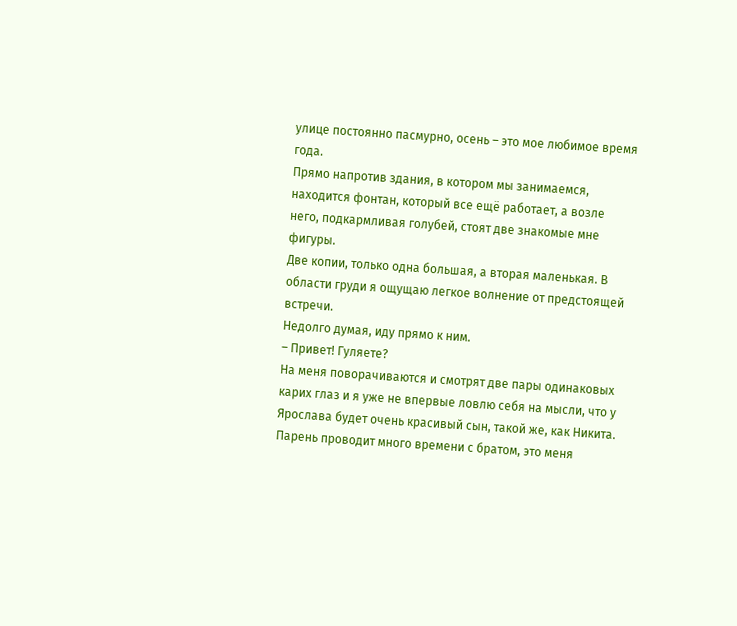улице постоянно пасмурно, осень – это мое любимое время года.
Прямо напротив здания, в котором мы занимаемся, находится фонтан, который все ещё работает, а возле него, подкармливая голубей, стоят две знакомые мне фигуры.
Две копии, только одна большая, а вторая маленькая. В области груди я ощущаю легкое волнение от предстоящей встречи.
Недолго думая, иду прямо к ним.
– Привет! Гуляете?
На меня поворачиваются и смотрят две пары одинаковых карих глаз и я уже не впервые ловлю себя на мысли, что у Ярослава будет очень красивый сын, такой же, как Никита.
Парень проводит много времени с братом, это меня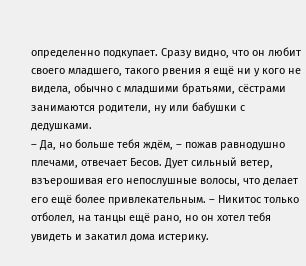определенно подкупает. Сразу видно, что он любит своего младшего, такого рвения я ещё ни у кого не видела, обычно с младшими братьями, сёстрами занимаются родители, ну или бабушки с дедушками.
– Да, но больше тебя ждём, – пожав равнодушно плечами, отвечает Бесов. Дует сильный ветер, взъерошивая его непослушные волосы, что делает его ещё более привлекательным. – Никитос только отболел, на танцы ещё рано, но он хотел тебя увидеть и закатил дома истерику.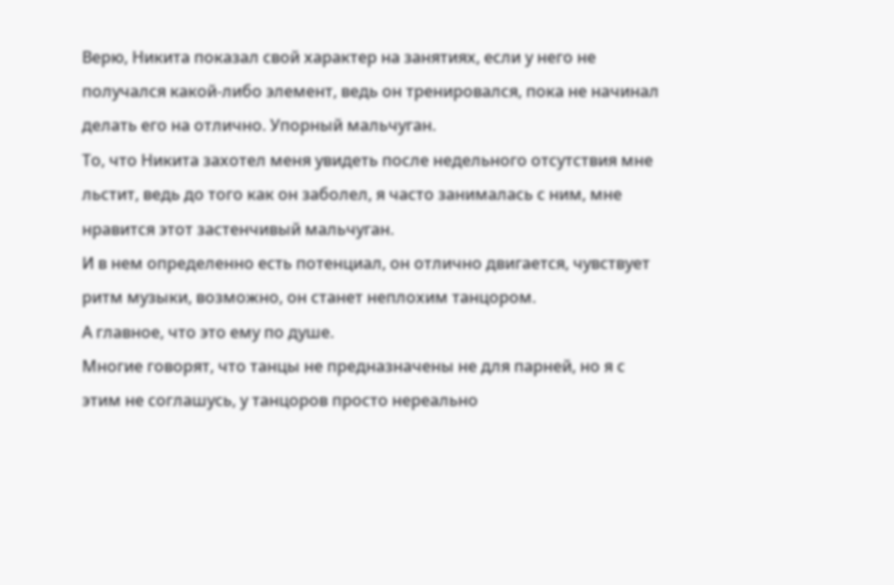Верю, Никита показал свой характер на занятиях, если у него не получался какой-либо элемент, ведь он тренировался, пока не начинал делать его на отлично. Упорный мальчуган.
То, что Никита захотел меня увидеть после недельного отсутствия мне льстит, ведь до того как он заболел, я часто занималась с ним, мне нравится этот застенчивый мальчуган.
И в нем определенно есть потенциал, он отлично двигается, чувствует ритм музыки, возможно, он станет неплохим танцором.
А главное, что это ему по душе.
Многие говорят, что танцы не предназначены не для парней, но я с этим не соглашусь, у танцоров просто нереально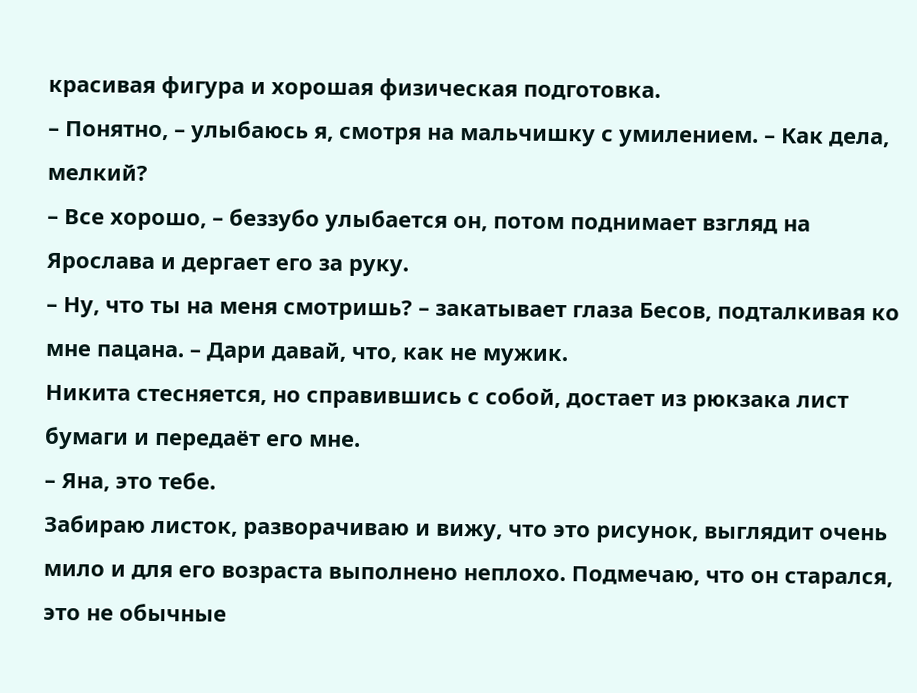красивая фигура и хорошая физическая подготовка.
– Понятно, – улыбаюсь я, смотря на мальчишку с умилением. – Как дела, мелкий?
– Все хорошо, – беззубо улыбается он, потом поднимает взгляд на Ярослава и дергает его за руку.
– Ну, что ты на меня смотришь? – закатывает глаза Бесов, подталкивая ко мне пацана. – Дари давай, что, как не мужик.
Никита стесняется, но справившись с собой, достает из рюкзака лист бумаги и передаёт его мне.
– Яна, это тебе.
Забираю листок, разворачиваю и вижу, что это рисунок, выглядит очень мило и для его возраста выполнено неплохо. Подмечаю, что он старался, это не обычные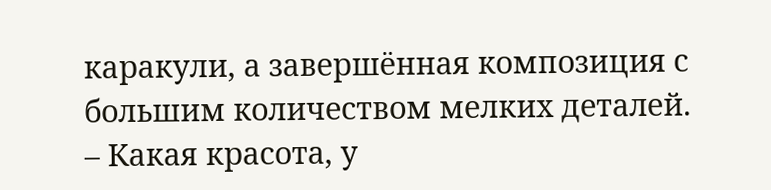каракули, а завершённая композиция с большим количеством мелких деталей.
– Какая красота, у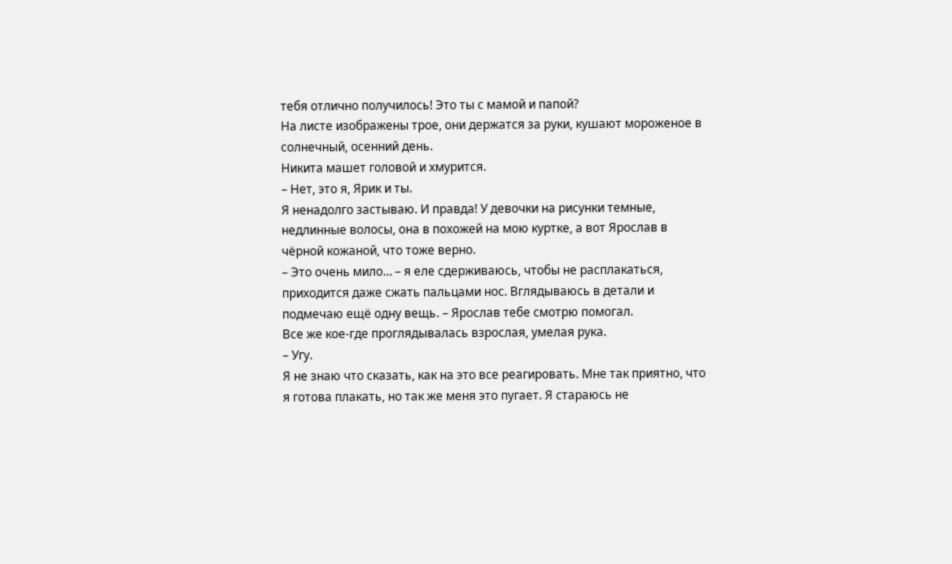тебя отлично получилось! Это ты с мамой и папой?
На листе изображены трое, они держатся за руки, кушают мороженое в солнечный, осенний день.
Никита машет головой и хмурится.
– Нет, это я, Ярик и ты.
Я ненадолго застываю. И правда! У девочки на рисунки темные, недлинные волосы, она в похожей на мою куртке, а вот Ярослав в чёрной кожаной, что тоже верно.
– Это очень мило… – я еле сдерживаюсь, чтобы не расплакаться, приходится даже сжать пальцами нос. Вглядываюсь в детали и подмечаю ещё одну вещь. – Ярослав тебе смотрю помогал.
Все же кое-где проглядывалась взрослая, умелая рука.
– Угу.
Я не знаю что сказать, как на это все реагировать. Мне так приятно, что я готова плакать, но так же меня это пугает. Я стараюсь не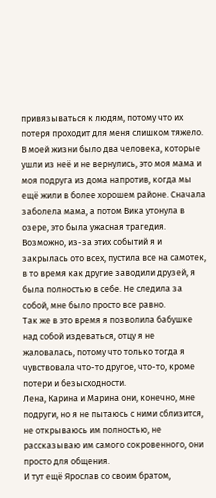привязываться к людям, потому что их потеря проходит для меня слишком тяжело.
В моей жизни было два человека, которые ушли из неё и не вернулись, это моя мама и моя подруга из дома напротив, когда мы ещё жили в более хорошем районе. Сначала заболела мама, а потом Вика утонула в озере, это была ужасная трагедия.
Возможно, из-за этих событий я и закрылась ото всех, пустила все на самотек, в то время как другие заводили друзей, я была полностью в себе. Не следила за собой, мне было просто все равно.
Так же в это время я позволила бабушке над собой издеваться, отцу я не жаловалась, потому что только тогда я чувствовала что-то другое, что-то, кроме потери и безысходности.
Лена, Карина и Марина они, конечно, мне подруги, но я не пытаюсь с ними сблизится, не открываюсь им полностью, не рассказываю им самого сокровенного, они просто для общения.
И тут ещё Ярослав со своим братом,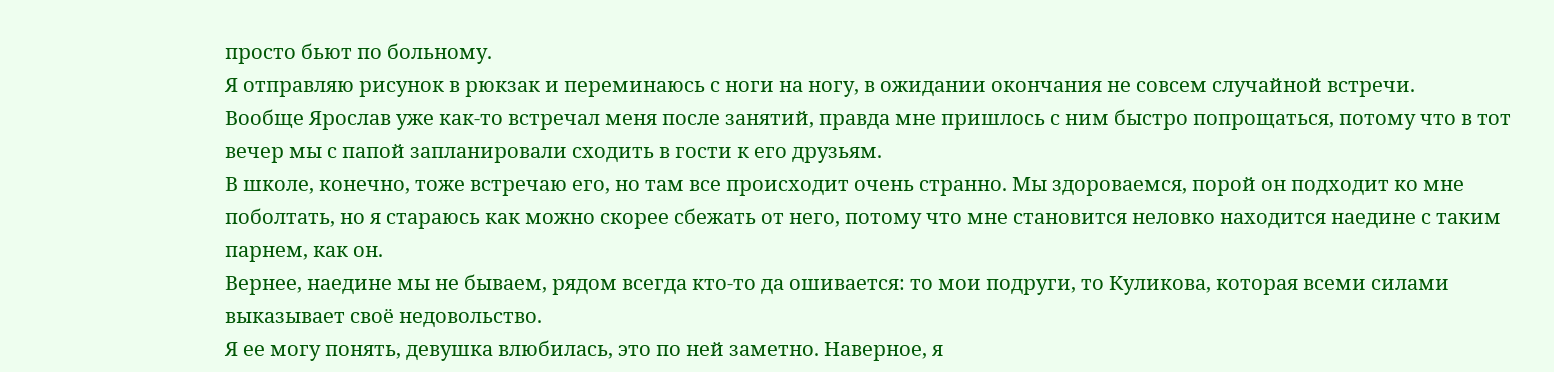просто бьют по больному.
Я отправляю рисунок в рюкзак и переминаюсь с ноги на ногу, в ожидании окончания не совсем случайной встречи.
Вообще Ярослав уже как-то встречал меня после занятий, правда мне пришлось с ним быстро попрощаться, потому что в тот вечер мы с папой запланировали сходить в гости к его друзьям.
В школе, конечно, тоже встречаю его, но там все происходит очень странно. Мы здороваемся, порой он подходит ко мне поболтать, но я стараюсь как можно скорее сбежать от него, потому что мне становится неловко находится наедине с таким парнем, как он.
Вернее, наедине мы не бываем, рядом всегда кто-то да ошивается: то мои подруги, то Куликова, которая всеми силами выказывает своё недовольство.
Я ее могу понять, девушка влюбилась, это по ней заметно. Наверное, я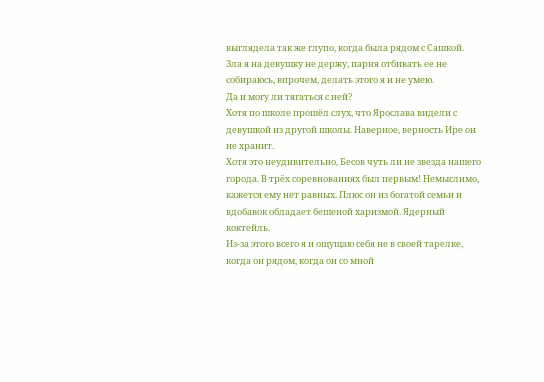выглядела так же глупо, когда была рядом с Сашкой. Зла я на девушку не держу, парня отбивать ее не собираюсь, впрочем, делать этого я и не умею.
Да и могу ли тягаться с ней?
Хотя по школе прошёл слух, что Ярослава видели с девушкой из другой школы. Наверное, верность Ире он не хранит.
Хотя это неудивительно, Бесов чуть ли не звезда нашего города. В трёх соревнованиях был первым! Немыслимо, кажется ему нет равных. Плюс он из богатой семьи и вдобавок обладает бешеной харизмой. Ядерный коктейль.
Из-за этого всего я и ощущаю себя не в своей тарелке, когда он рядом, когда он со мной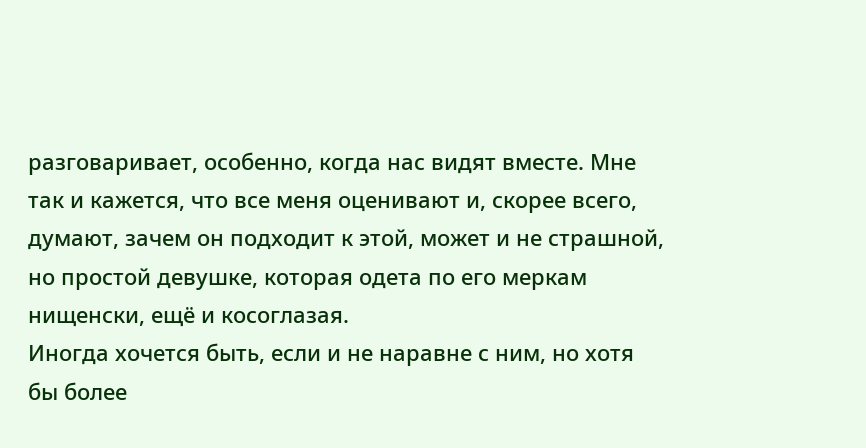разговаривает, особенно, когда нас видят вместе. Мне так и кажется, что все меня оценивают и, скорее всего, думают, зачем он подходит к этой, может и не страшной, но простой девушке, которая одета по его меркам нищенски, ещё и косоглазая.
Иногда хочется быть, если и не наравне с ним, но хотя бы более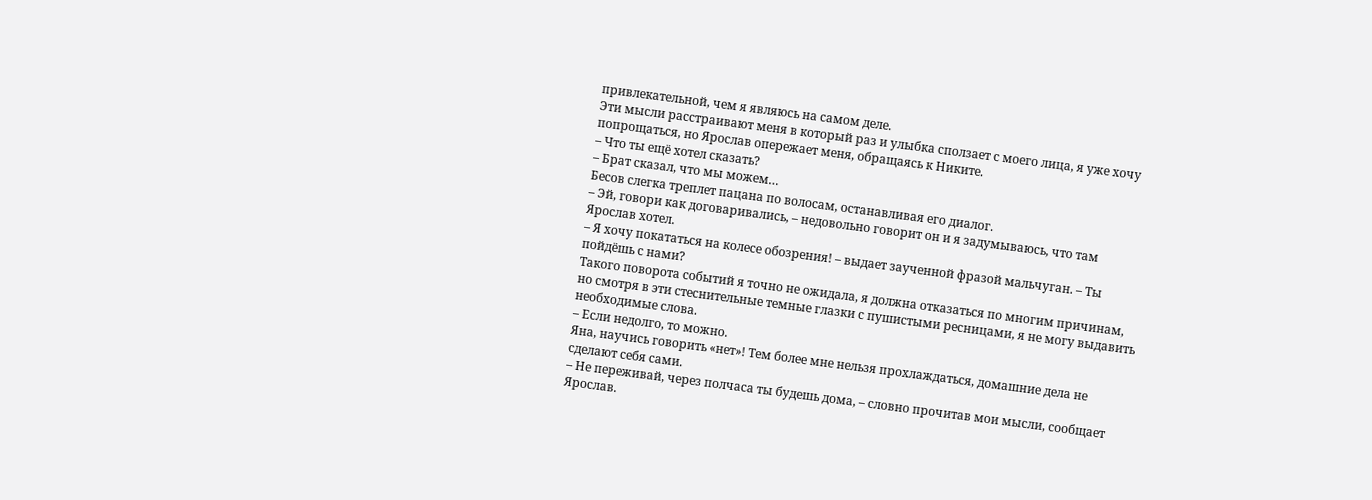привлекательной, чем я являюсь на самом деле.
Эти мысли расстраивают меня в который раз и улыбка сползает с моего лица, я уже хочу попрощаться, но Ярослав опережает меня, обращаясь к Никите.
– Что ты ещё хотел сказать?
– Брат сказал, что мы можем…
Бесов слегка треплет пацана по волосам, останавливая его диалог.
– Эй, говори как договаривались, – недовольно говорит он и я задумываюсь, что там Ярослав хотел.
– Я хочу покататься на колесе обозрения! – выдает заученной фразой мальчуган. – Ты пойдёшь с нами?
Такого поворота событий я точно не ожидала, я должна отказаться по многим причинам, но смотря в эти стеснительные темные глазки с пушистыми ресницами, я не могу выдавить необходимые слова.
– Если недолго, то можно.
Яна, научись говорить «нет»! Тем более мне нельзя прохлаждаться, домашние дела не сделают себя сами.
– Не переживай, через полчаса ты будешь дома, – словно прочитав мои мысли, сообщает Ярослав.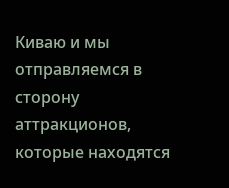Киваю и мы отправляемся в сторону аттракционов, которые находятся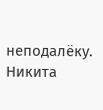неподалёку. Никита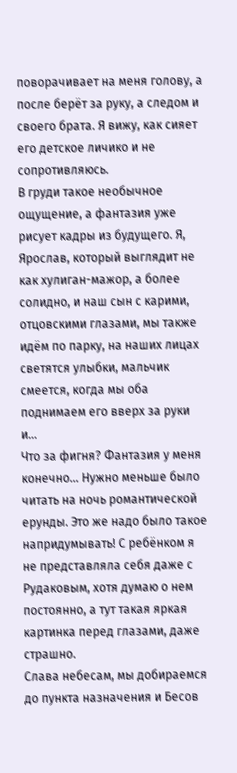поворачивает на меня голову, а после берёт за руку, а следом и своего брата. Я вижу, как сияет его детское личико и не сопротивляюсь.
В груди такое необычное ощущение, а фантазия уже рисует кадры из будущего. Я, Ярослав, который выглядит не как хулиган-мажор, а более солидно, и наш сын с карими, отцовскими глазами, мы также идём по парку, на наших лицах светятся улыбки, мальчик смеется, когда мы оба поднимаем его вверх за руки и…
Что за фигня? Фантазия у меня конечно… Нужно меньше было читать на ночь романтической ерунды. Это же надо было такое напридумывать! С ребёнком я не представляла себя даже с Рудаковым, хотя думаю о нем постоянно, а тут такая яркая картинка перед глазами, даже страшно.
Слава небесам, мы добираемся до пункта назначения и Бесов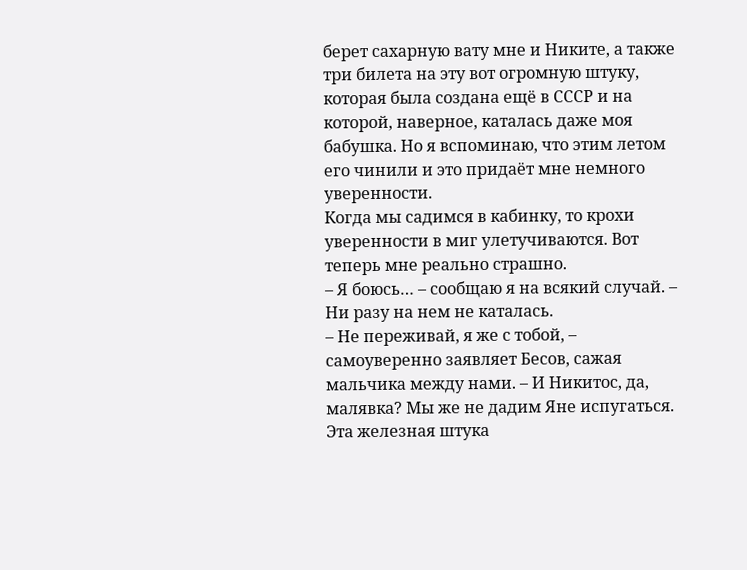берет сахарную вату мне и Никите, а также три билета на эту вот огромную штуку, которая была создана ещё в СССР и на которой, наверное, каталась даже моя бабушка. Но я вспоминаю, что этим летом его чинили и это придаёт мне немного уверенности.
Когда мы садимся в кабинку, то крохи уверенности в миг улетучиваются. Вот теперь мне реально страшно.
– Я боюсь… – сообщаю я на всякий случай. – Ни разу на нем не каталась.
– Не переживай, я же с тобой, – самоуверенно заявляет Бесов, сажая мальчика между нами. – И Никитос, да, малявка? Мы же не дадим Яне испугаться.
Эта железная штука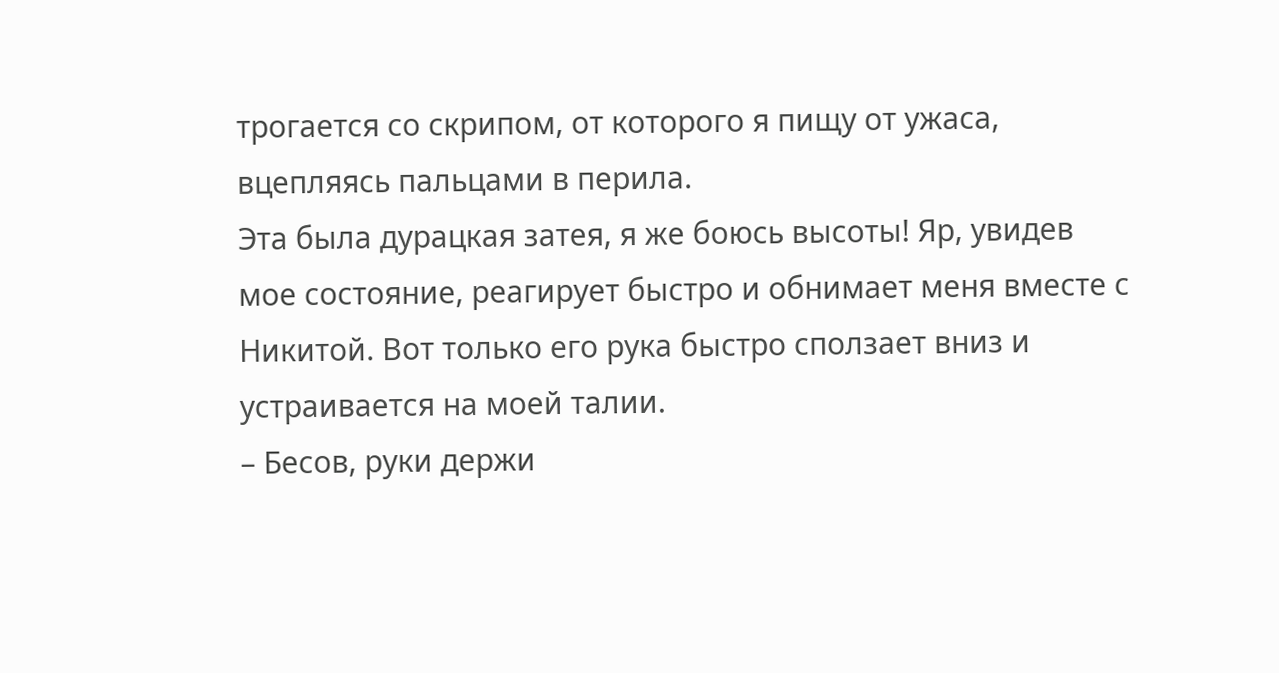трогается со скрипом, от которого я пищу от ужаса, вцепляясь пальцами в перила.
Эта была дурацкая затея, я же боюсь высоты! Яр, увидев мое состояние, реагирует быстро и обнимает меня вместе с Никитой. Вот только его рука быстро сползает вниз и устраивается на моей талии.
– Бесов, руки держи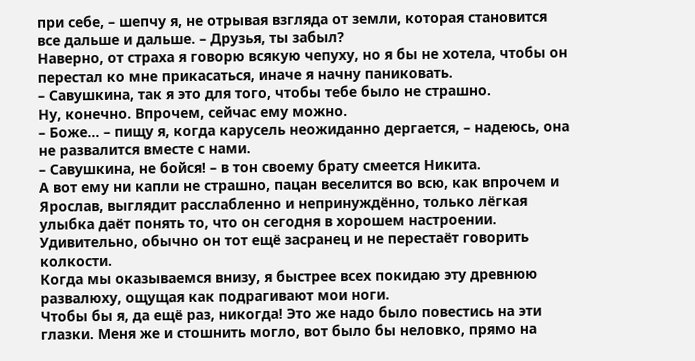при себе, – шепчу я, не отрывая взгляда от земли, которая становится все дальше и дальше. – Друзья, ты забыл?
Наверно, от страха я говорю всякую чепуху, но я бы не хотела, чтобы он перестал ко мне прикасаться, иначе я начну паниковать.
– Савушкина, так я это для того, чтобы тебе было не страшно.
Ну, конечно. Впрочем, сейчас ему можно.
– Боже… – пищу я, когда карусель неожиданно дергается, – надеюсь, она не развалится вместе с нами.
– Савушкина, не бойся! – в тон своему брату смеется Никита.
А вот ему ни капли не страшно, пацан веселится во всю, как впрочем и Ярослав, выглядит расслабленно и непринуждённо, только лёгкая улыбка даёт понять то, что он сегодня в хорошем настроении. Удивительно, обычно он тот ещё засранец и не перестаёт говорить колкости.
Когда мы оказываемся внизу, я быстрее всех покидаю эту древнюю развалюху, ощущая как подрагивают мои ноги.
Чтобы бы я, да ещё раз, никогда! Это же надо было повестись на эти глазки. Меня же и стошнить могло, вот было бы неловко, прямо на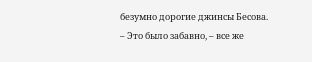безумно дорогие джинсы Бесова.
– Это было забавно, – все же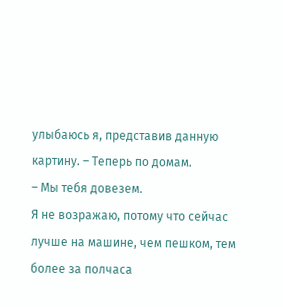улыбаюсь я, представив данную картину. – Теперь по домам.
– Мы тебя довезем.
Я не возражаю, потому что сейчас лучше на машине, чем пешком, тем более за полчаса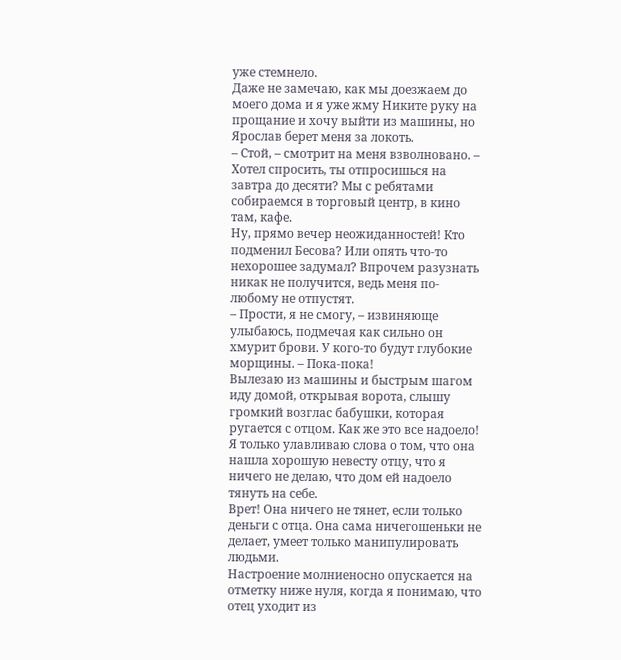уже стемнело.
Даже не замечаю, как мы доезжаем до моего дома и я уже жму Никите руку на прощание и хочу выйти из машины, но Ярослав берет меня за локоть.
– Стой, – смотрит на меня взволновано. – Хотел спросить, ты отпросишься на завтра до десяти? Мы с ребятами собираемся в торговый центр, в кино там, кафе.
Ну, прямо вечер неожиданностей! Кто подменил Бесова? Или опять что-то нехорошее задумал? Впрочем разузнать никак не получится, ведь меня по-любому не отпустят.
– Прости, я не смогу, – извиняюще улыбаюсь, подмечая как сильно он хмурит брови. У кого-то будут глубокие морщины. – Пока-пока!
Вылезаю из машины и быстрым шагом иду домой, открывая ворота, слышу громкий возглас бабушки, которая ругается с отцом. Как же это все надоело! Я только улавливаю слова о том, что она нашла хорошую невесту отцу, что я ничего не делаю, что дом ей надоело тянуть на себе.
Врет! Она ничего не тянет, если только деньги с отца. Она сама ничегошеньки не делает, умеет только манипулировать людьми.
Настроение молниеносно опускается на отметку ниже нуля, когда я понимаю, что отец уходит из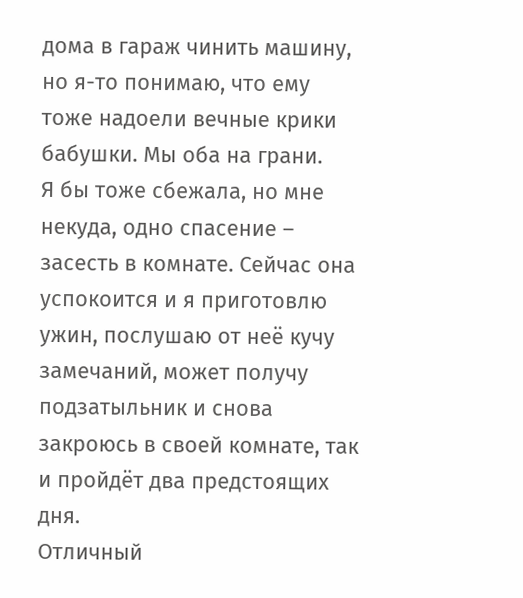дома в гараж чинить машину, но я-то понимаю, что ему тоже надоели вечные крики бабушки. Мы оба на грани.
Я бы тоже сбежала, но мне некуда, одно спасение – засесть в комнате. Сейчас она успокоится и я приготовлю ужин, послушаю от неё кучу замечаний, может получу подзатыльник и снова закроюсь в своей комнате, так и пройдёт два предстоящих дня.
Отличный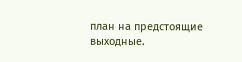план на предстоящие выходные.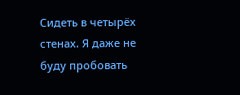Сидеть в четырёх стенах. Я даже не буду пробовать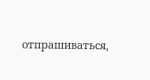отпрашиваться,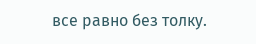все равно без толку.